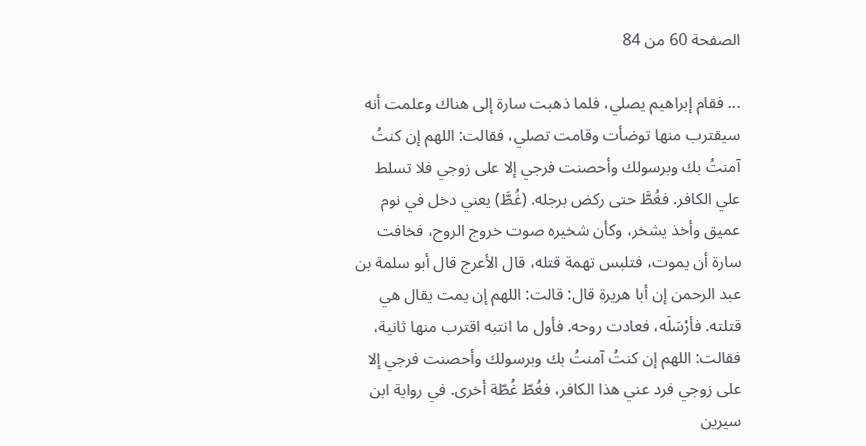الصفحة 60 من 84

... فقام إبراهيم يصلي، فلما ذهبت سارة إلى هناك وعلمت أنه سيقترب منها توضأت وقامت تصلي، فقالت: اللهم إن كنتُ آمنتُ بك وبرسولك وأحصنت فرجي إلا على زوجي فلا تسلط علي الكافر. فغُطَّ حتى ركض برجله. (غُطَّ) يعني دخل في نوم عميق وأخذ يشخر، وكأن شخيره صوت خروج الروح، فخافت سارة أن يموت، فتلبس تهمة قتله، قال الأعرج قال أبو سلمة بن عبد الرحمن إن أبا هريرة قال: قالت: اللهم إن يمت يقال هي قتلته. فأرْسَلَه، فعادت روحه. فأول ما انتبه اقترب منها ثانية، فقالت: اللهم إن كنتُ آمنتُ بك وبرسولك وأحصنت فرجي إلا على زوجي فرد عني هذا الكافر، فغُطّ غُطّة أخرى. في رواية ابن سيرين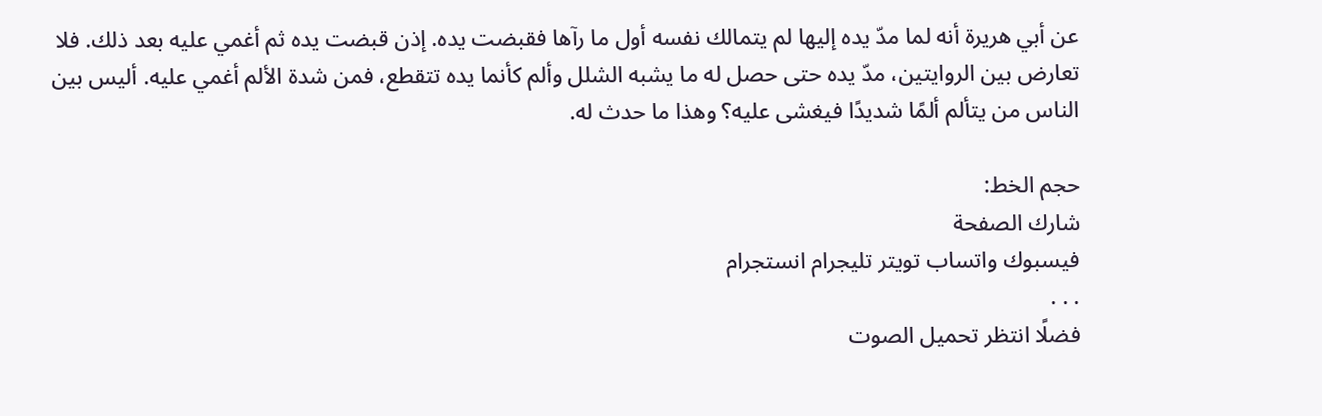عن أبي هريرة أنه لما مدّ يده إليها لم يتمالك نفسه أول ما رآها فقبضت يده. إذن قبضت يده ثم أغمي عليه بعد ذلك. فلا تعارض بين الروايتين، مدّ يده حتى حصل له ما يشبه الشلل وألم كأنما يده تتقطع، فمن شدة الألم أغمي عليه. أليس بين الناس من يتألم ألمًا شديدًا فيغشى عليه؟ وهذا ما حدث له.

حجم الخط:
شارك الصفحة
فيسبوك واتساب تويتر تليجرام انستجرام
. . .
فضلًا انتظر تحميل الصوت